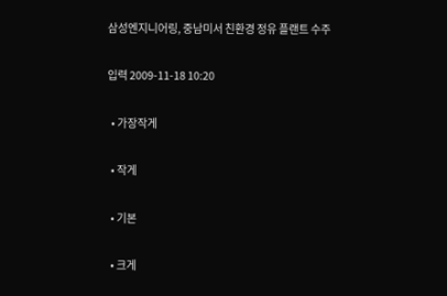삼성엔지니어링, 중남미서 친환경 정유 플랜트 수주

입력 2009-11-18 10:20

  • 가장작게

  • 작게

  • 기본

  • 크게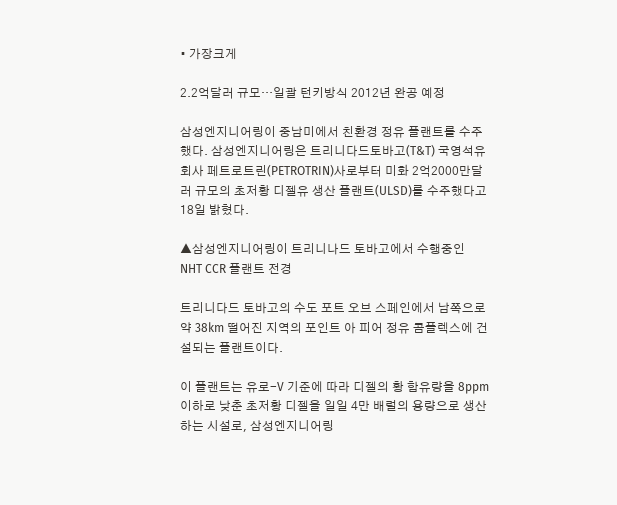• 가장크게

2.2억달러 규모…일괄 턴키방식 2012년 완공 예정

삼성엔지니어링이 중남미에서 친환경 정유 플랜트를 수주했다. 삼성엔지니어링은 트리니다드토바고(T&T) 국영석유회사 페트로트린(PETROTRIN)사로부터 미화 2억2000만달러 규모의 초저황 디젤유 생산 플랜트(ULSD)를 수주했다고 18일 밝혔다.

▲삼성엔지니어링이 트리니나드 토바고에서 수행중인 NHT CCR 플랜트 전경

트리니다드 토바고의 수도 포트 오브 스페인에서 남쪽으로 약 38km 떨어진 지역의 포인트 아 피어 정유 콤플렉스에 건설되는 플랜트이다.

이 플랜트는 유로-V 기준에 따라 디젤의 황 함유량을 8ppm 이하로 낮춘 초저황 디젤을 일일 4만 배럴의 용량으로 생산하는 시설로, 삼성엔지니어링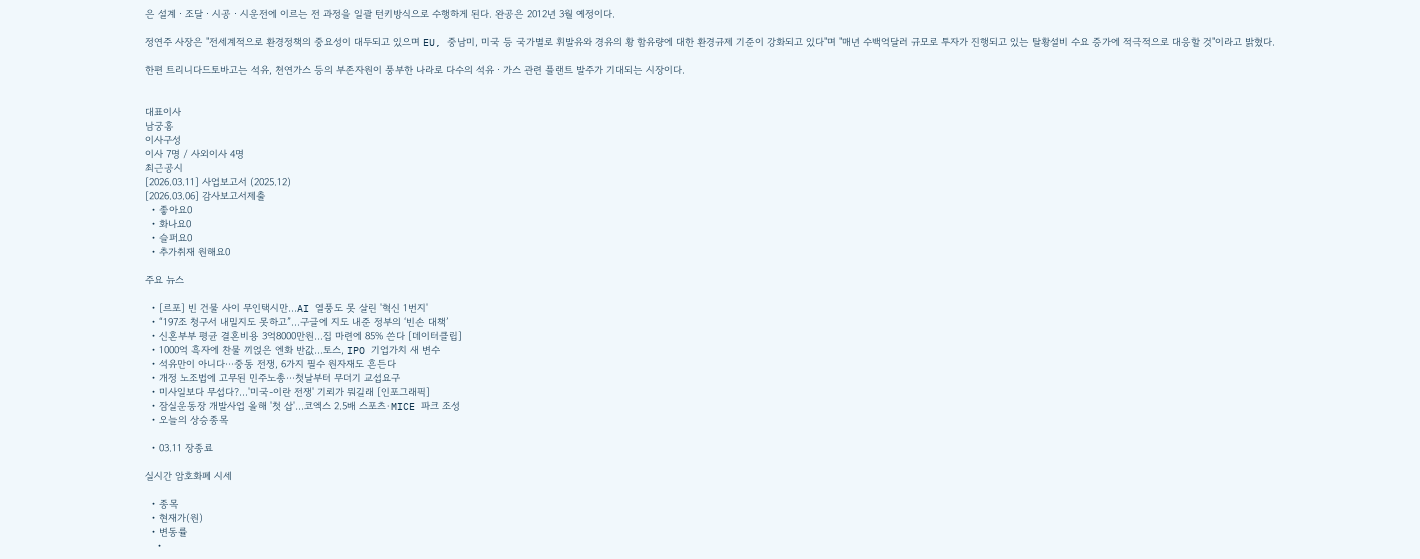은 설계ㆍ조달ㆍ시공ㆍ시운전에 이르는 전 과정을 일괄 턴키방식으로 수행하게 된다. 완공은 2012년 3월 예정이다.

정연주 사장은 "전세계적으로 환경정책의 중요성이 대두되고 있으며 EU, 중남미, 미국 등 국가별로 휘발유와 경유의 황 함유량에 대한 환경규제 기준이 강화되고 있다"며 "매년 수백억달러 규모로 투자가 진행되고 있는 탈황설비 수요 증가에 적극적으로 대응할 것"이라고 밝혔다.

한편 트리니다드토바고는 석유, 천연가스 등의 부존자원이 풍부한 나라로 다수의 석유ㆍ가스 관련 플랜트 발주가 기대되는 시장이다.


대표이사
남궁홍
이사구성
이사 7명 / 사외이사 4명
최근공시
[2026.03.11] 사업보고서 (2025.12)
[2026.03.06] 감사보고서제출
  • 좋아요0
  • 화나요0
  • 슬퍼요0
  • 추가취재 원해요0

주요 뉴스

  • [르포] 빈 건물 사이 무인택시만…AI 열풍도 못 살린 '혁신 1번지'
  • “197조 청구서 내밀지도 못하고”...구글에 지도 내준 정부의 ‘빈손 대책’
  • 신혼부부 평균 결혼비용 3억8000만원…집 마련에 85% 쓴다 [데이터클립]
  • 1000억 흑자에 찬물 끼얹은 엔화 반값…토스, IPO 기업가치 새 변수
  • 석유만이 아니다⋯중동 전쟁, 6가지 필수 원자재도 흔든다
  • 개정 노조법에 고무된 민주노총⋯첫날부터 무더기 교섭요구
  • 미사일보다 무섭다?…'미국-이란 전쟁' 기뢰가 뭐길래 [인포그래픽]
  • 잠실운동장 개발사업 올해 '첫 삽'…코엑스 2.5배 스포츠·MICE 파크 조성
  • 오늘의 상승종목

  • 03.11 장종료

실시간 암호화폐 시세

  • 종목
  • 현재가(원)
  • 변동률
    •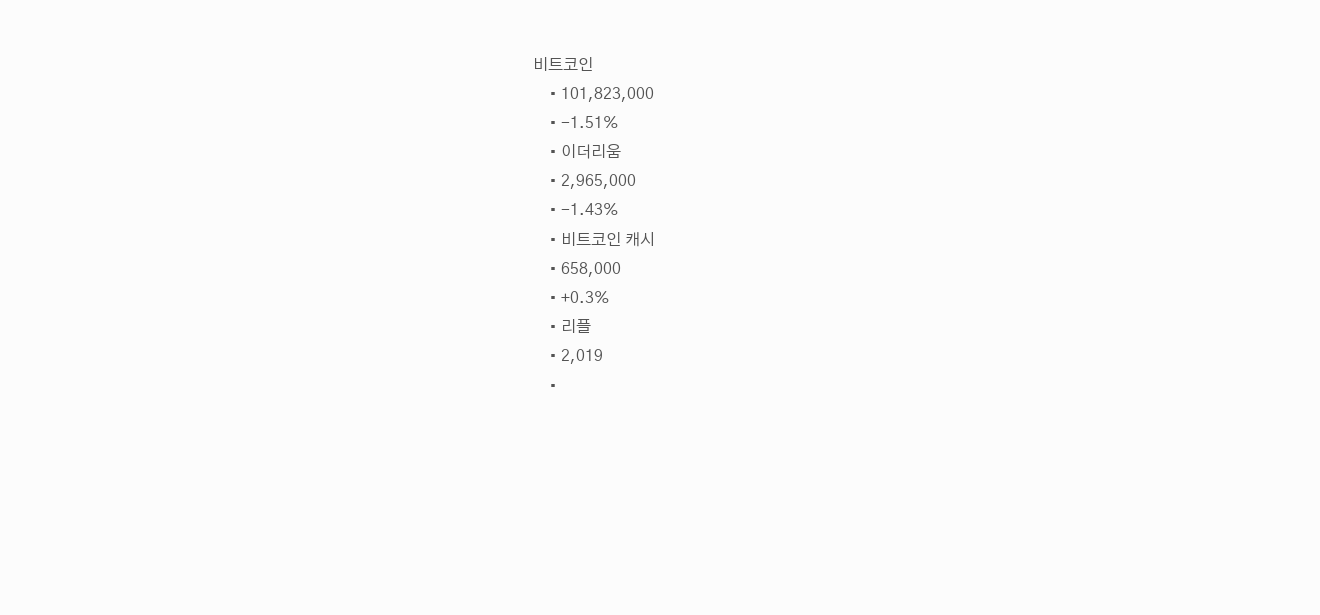비트코인
    • 101,823,000
    • -1.51%
    • 이더리움
    • 2,965,000
    • -1.43%
    • 비트코인 캐시
    • 658,000
    • +0.3%
    • 리플
    • 2,019
    •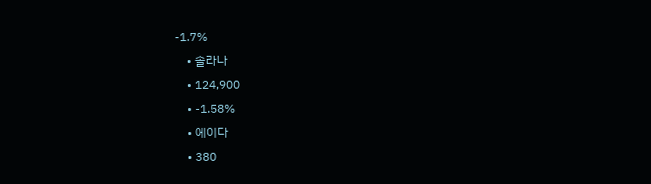-1.7%
    • 솔라나
    • 124,900
    • -1.58%
    • 에이다
    • 380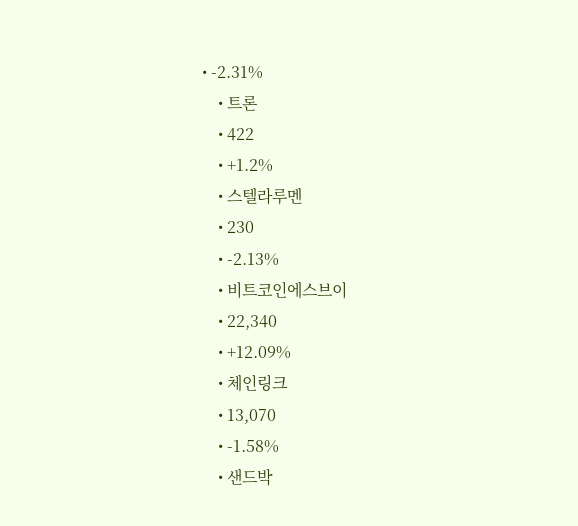• -2.31%
    • 트론
    • 422
    • +1.2%
    • 스텔라루멘
    • 230
    • -2.13%
    • 비트코인에스브이
    • 22,340
    • +12.09%
    • 체인링크
    • 13,070
    • -1.58%
    • 샌드박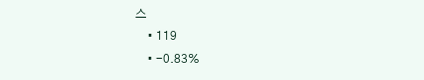스
    • 119
    • -0.83%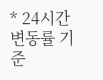* 24시간 변동률 기준